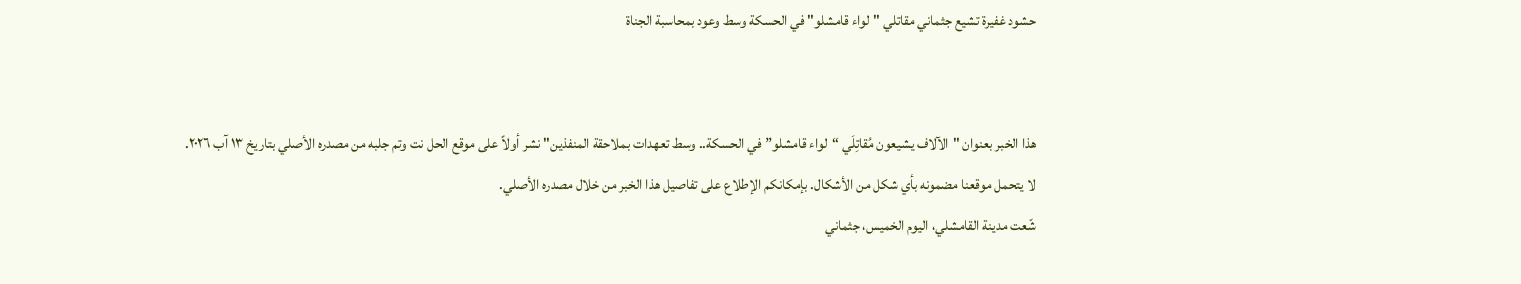حشود غفيرة تشيع جثماني مقاتلي "لواء قامشلو" في الحسكة وسط وعود بمحاسبة الجناة


هذا الخبر بعنوان "الآلاف يشيعون مُقاتِلَي “لواء قامشلو” في الحسكة.. وسط تعهدات بملاحقة المنفذين" نشر أولاً على موقع الحل نت وتم جلبه من مصدره الأصلي بتاريخ ١٣ آب ٢٠٢٦.
لا يتحمل موقعنا مضمونه بأي شكل من الأشكال. بإمكانكم الإطلاع على تفاصيل هذا الخبر من خلال مصدره الأصلي.
شّعت مدينة القامشلي، اليوم الخميس، جثماني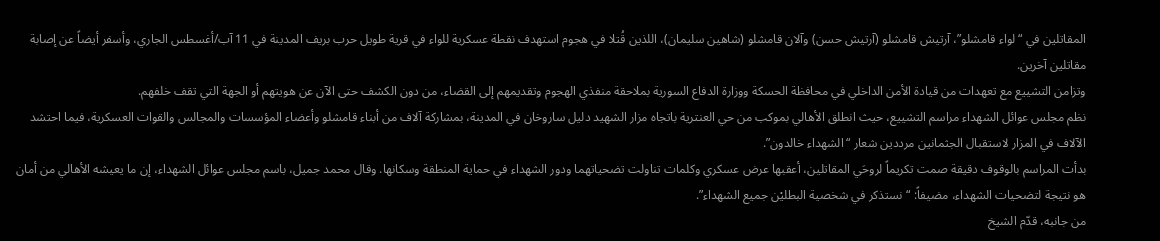المقاتلين في “لواء قامشلو”، آرتيش قامشلو (آرتيش حسن) وآلان قامشلو (شاهين سليمان)، اللذين قُتلا في هجوم استهدف نقطة عسكرية للواء في قرية طويل حرب بريف المدينة في 11 آب/أغسطس الجاري، وأسفر أيضاً عن إصابة مقاتلين آخرين.
وتزامن التشييع مع تعهدات من قيادة الأمن الداخلي في محافظة الحسكة ووزارة الدفاع السورية بملاحقة منفذي الهجوم وتقديمهم إلى القضاء، من دون الكشف حتى الآن عن هويتهم أو الجهة التي تقف خلفهم.
نظم مجلس عوائل الشهداء مراسم التشييع، حيث انطلق الأهالي بموكب من حي العنترية باتجاه مزار الشهيد دليل ساروخان في المدينة، بمشاركة آلاف من أبناء قامشلو وأعضاء المؤسسات والمجالس والقوات العسكرية، فيما احتشد الآلاف في المزار لاستقبال الجثمانين مرددين شعار “الشهداء خالدون”.
بدأت المراسم بالوقوف دقيقة صمت تكريماً لروحَي المقاتلين، أعقبها عرض عسكري وكلمات تناولت تضحياتهما ودور الشهداء في حماية المنطقة وسكانها. وقال محمد جميل، باسم مجلس عوائل الشهداء، إن ما يعيشه الأهالي من أمان هو نتيجة لتضحيات الشهداء، مضيفاً: “نستذكر في شخصية البطليْن جميع الشهداء”.
من جانبه، قدّم الشيخ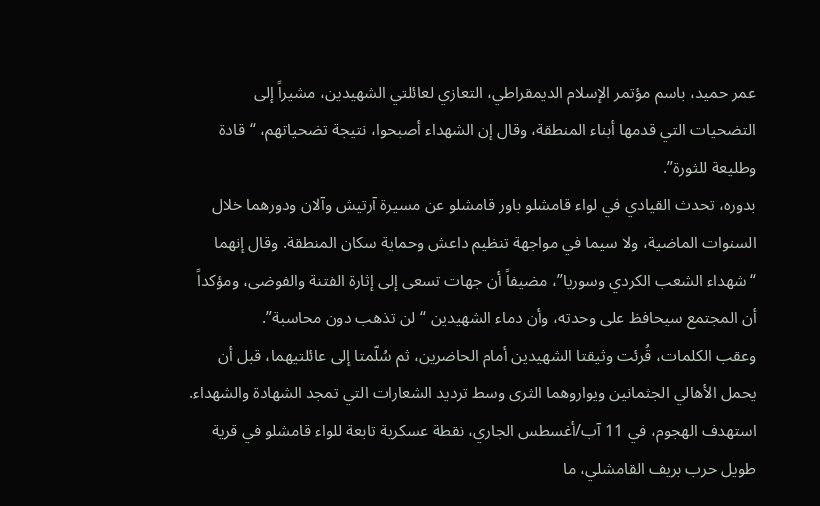عمر حميد، باسم مؤتمر الإسلام الديمقراطي، التعازي لعائلتي الشهيدين، مشيراً إلى التضحيات التي قدمها أبناء المنطقة، وقال إن الشهداء أصبحوا، نتيجة تضحياتهم، “قادة وطليعة للثورة”.
بدوره، تحدث القيادي في لواء قامشلو باور قامشلو عن مسيرة آرتيش وآلان ودورهما خلال السنوات الماضية، ولا سيما في مواجهة تنظيم داعش وحماية سكان المنطقة. وقال إنهما “شهداء الشعب الكردي وسوريا”، مضيفاً أن جهات تسعى إلى إثارة الفتنة والفوضى، ومؤكداً أن المجتمع سيحافظ على وحدته، وأن دماء الشهيدين “لن تذهب دون محاسبة”.
وعقب الكلمات، قُرئت وثيقتا الشهيدين أمام الحاضرين، ثم سُلّمتا إلى عائلتيهما، قبل أن يحمل الأهالي الجثمانين ويواروهما الثرى وسط ترديد الشعارات التي تمجد الشهادة والشهداء.
استهدف الهجوم، في 11 آب/أغسطس الجاري، نقطة عسكرية تابعة للواء قامشلو في قرية طويل حرب بريف القامشلي، ما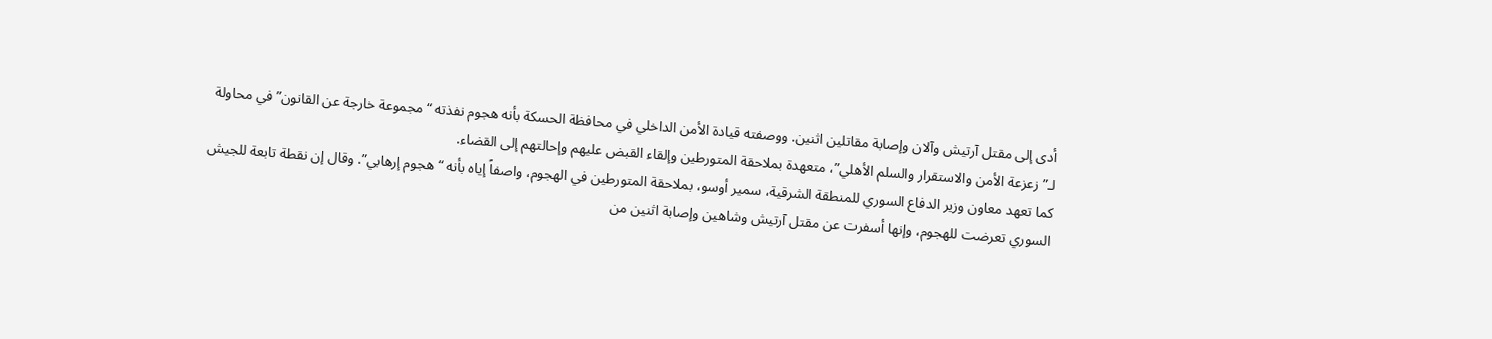أدى إلى مقتل آرتيش وآلان وإصابة مقاتلين اثنين. ووصفته قيادة الأمن الداخلي في محافظة الحسكة بأنه هجوم نفذته “مجموعة خارجة عن القانون” في محاولة لـ”زعزعة الأمن والاستقرار والسلم الأهلي”، متعهدة بملاحقة المتورطين وإلقاء القبض عليهم وإحالتهم إلى القضاء.
كما تعهد معاون وزير الدفاع السوري للمنطقة الشرقية، سمير أوسو، بملاحقة المتورطين في الهجوم، واصفاً إياه بأنه “هجوم إرهابي”. وقال إن نقطة تابعة للجيش السوري تعرضت للهجوم، وإنها أسفرت عن مقتل آرتيش وشاهين وإصابة اثنين من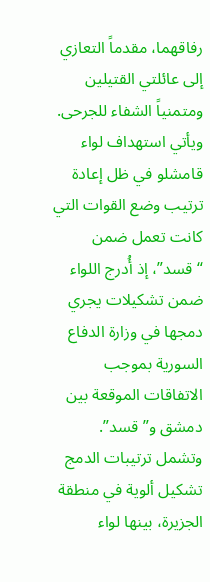رفاقهما، مقدماً التعازي إلى عائلتي القتيلين ومتمنياً الشفاء للجرحى.
ويأتي استهداف لواء قامشلو في ظل إعادة ترتيب وضع القوات التي كانت تعمل ضمن “قسد”، إذ أُدرج اللواء ضمن تشكيلات يجري دمجها في وزارة الدفاع السورية بموجب الاتفاقات الموقعة بين دمشق و”قسد”. وتشمل ترتيبات الدمج تشكيل ألوية في منطقة الجزيرة، بينها لواء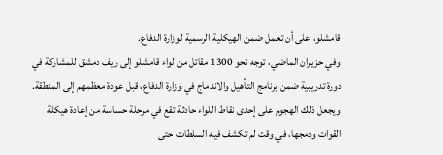قامشلو، على أن تعمل ضمن الهيكلية الرسمية لوزارة الدفاع.
وفي حزيران الماضي، توجه نحو 1300 مقاتل من لواء قامشلو إلى ريف دمشق للمشاركة في دورة تدريبية ضمن برنامج التأهيل والاندماج في وزارة الدفاع، قبل عودة معظمهم إلى المنطقة. ويجعل ذلك الهجوم على إحدى نقاط اللواء حادثة تقع في مرحلة حساسة من إعادة هيكلة القوات ودمجها، في وقت لم تكشف فيه السلطات حتى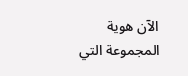الآن هوية المجموعة التي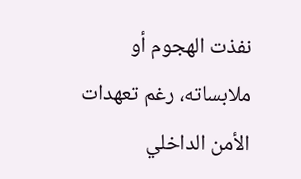نفذت الهجوم أو ملابساته، رغم تعهدات الأمن الداخلي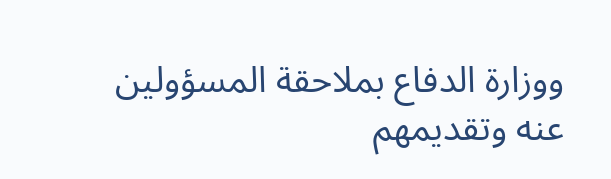ووزارة الدفاع بملاحقة المسؤولين عنه وتقديمهم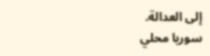إلى العدالة.
سوريا محلي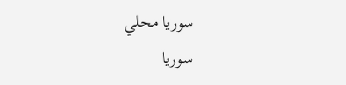سوريا محلي
سوريا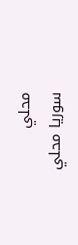محلي
سوريا محلي